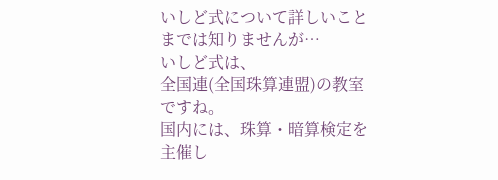いしど式について詳しいことまでは知りませんが…
いしど式は、
全国連(全国珠算連盟)の教室ですね。
国内には、珠算・暗算検定を主催し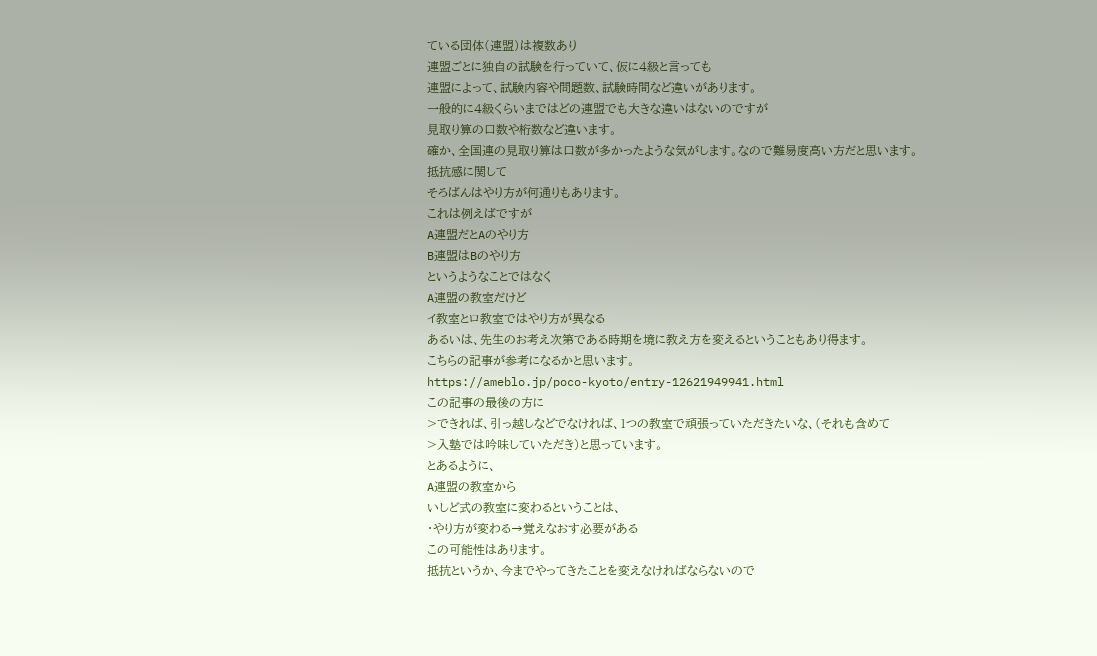ている団体(連盟)は複数あり
連盟ごとに独自の試験を行っていて、仮に4級と言っても
連盟によって、試験内容や問題数、試験時間など違いがあります。
一般的に4級くらいまではどの連盟でも大きな違いはないのですが
見取り算の口数や桁数など違います。
確か、全国連の見取り算は口数が多かったような気がします。なので難易度高い方だと思います。
抵抗感に関して
そろばんはやり方が何通りもあります。
これは例えばですが
A連盟だとAのやり方
B連盟はBのやり方
というようなことではなく
A連盟の教室だけど
イ教室とロ教室ではやり方が異なる
あるいは、先生のお考え次第である時期を境に教え方を変えるということもあり得ます。
こちらの記事が参考になるかと思います。
https://ameblo.jp/poco-kyoto/entry-12621949941.html
この記事の最後の方に
>できれば、引っ越しなどでなければ、1つの教室で頑張っていただきたいな、(それも含めて
>入塾では吟味していただき)と思っています。
とあるように、
A連盟の教室から
いしど式の教室に変わるということは、
・やり方が変わる→覚えなおす必要がある
この可能性はあります。
抵抗というか、今までやってきたことを変えなければならないので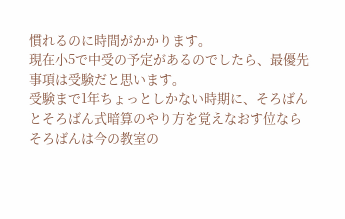慣れるのに時間がかかります。
現在小5で中受の予定があるのでしたら、最優先事項は受験だと思います。
受験まで1年ちょっとしかない時期に、そろばんとそろばん式暗算のやり方を覚えなおす位なら
そろばんは今の教室の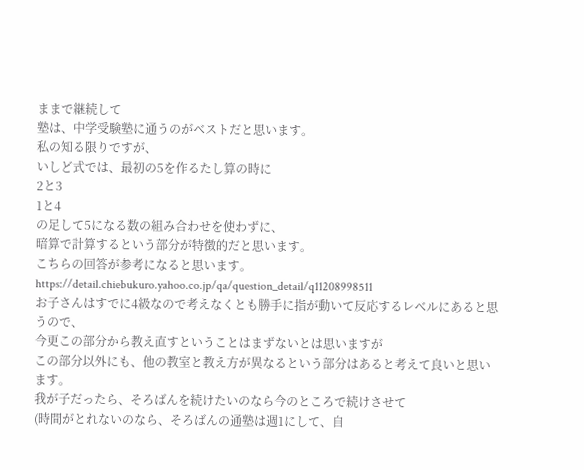ままで継続して
塾は、中学受験塾に通うのがベストだと思います。
私の知る限りですが、
いしど式では、最初の5を作るたし算の時に
2と3
1と4
の足して5になる数の組み合わせを使わずに、
暗算で計算するという部分が特徴的だと思います。
こちらの回答が参考になると思います。
https://detail.chiebukuro.yahoo.co.jp/qa/question_detail/q11208998511
お子さんはすでに4級なので考えなくとも勝手に指が動いて反応するレベルにあると思うので、
今更この部分から教え直すということはまずないとは思いますが
この部分以外にも、他の教室と教え方が異なるという部分はあると考えて良いと思います。
我が子だったら、そろばんを続けたいのなら今のところで続けさせて
(時間がとれないのなら、そろばんの通塾は週1にして、自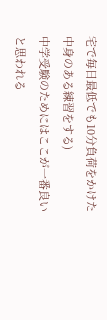宅で毎日最低でも10分負荷をかけた中身のある練習をする)
中学受験のためにはここが一番良いと思われる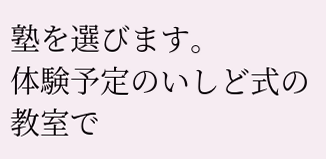塾を選びます。
体験予定のいしど式の教室で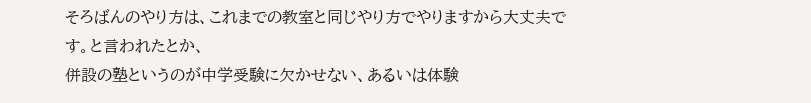そろばんのやり方は、これまでの教室と同じやり方でやりますから大丈夫です。と言われたとか、
併設の塾というのが中学受験に欠かせない、あるいは体験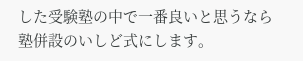した受験塾の中で一番良いと思うなら
塾併設のいしど式にします。